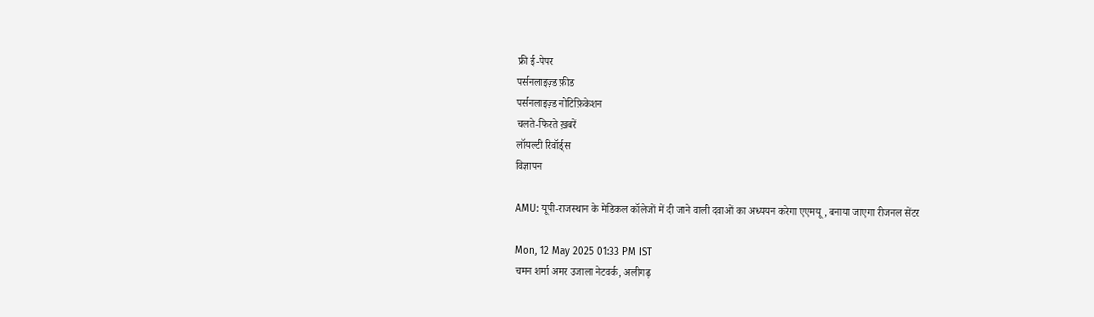फ्री ई-पेपर
पर्सनलाइज़्ड फ़ीड
पर्सनलाइज़्ड नोटिफ़िकेशन
चलते-फिरते ख़बरें
लॉयल्टी रिवॉर्ड्स
विज्ञापन

AMU: यूपी-राजस्थान के मेडिकल कॉलेजों में दी जाने वाली दवाओं का अध्ययन करेगा एएमयू, बनाया जाएगा रीजनल सेंटर

Mon, 12 May 2025 01:33 PM IST
चमन शर्मा अमर उजाला नेटवर्क, अलीगढ़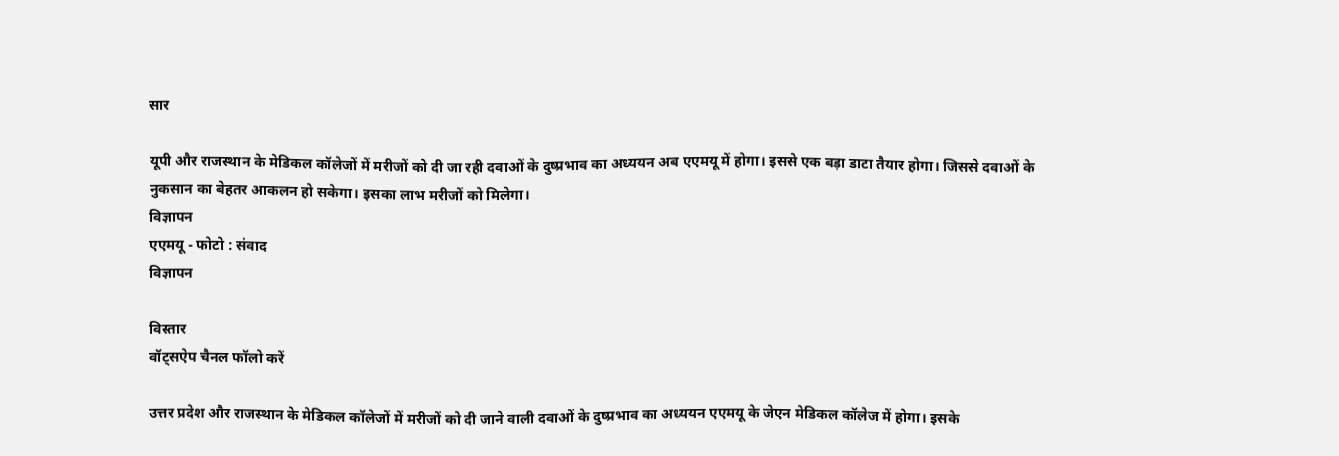सार

यूपी और राजस्थान के मेडिकल कॉलेजों में मरीजों को दी जा रही दवाओं के दुष्प्रभाव का अध्ययन अब एएमयू में होगा। इससे एक बड़ा डाटा तैयार होगा। जिससे दवाओं के नुकसान का बेहतर आकलन हो सकेगा। इसका लाभ मरीजों को मिलेगा।
विज्ञापन
एएमयू - फोटो : संवाद
विज्ञापन

विस्तार
वॉट्सऐप चैनल फॉलो करें

उत्तर प्रदेश और राजस्थान के मेडिकल कॉलेजों में मरीजों को दी जाने वाली दवाओं के दुष्प्रभाव का अध्ययन एएमयू के जेएन मेडिकल कॉलेज में होगा। इसके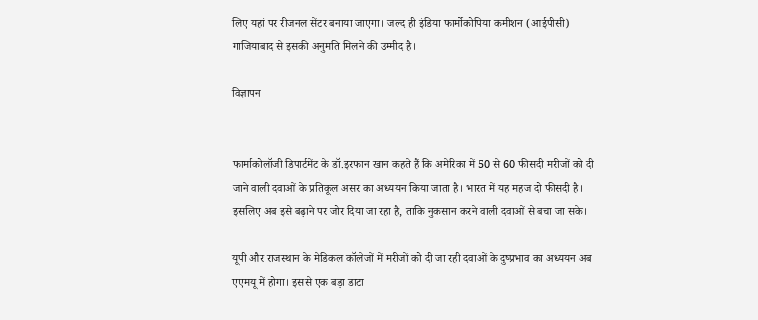लिए यहां पर रीजनल सेंटर बनाया जाएगा। जल्द ही इंडिया फार्मोकोपिया कमीशन (आईपीसी) गाजियाबाद से इसकी अनुमति मिलने की उम्मीद है।

विज्ञापन


फार्माकोलॉजी डिपार्टमेंट के डॉ.इरफान खान कहते हैं कि अमेरिका में 50 से 60 फीसदी मरीजों को दी जाने वाली दवाओं के प्रतिकूल असर का अध्ययन किया जाता है। भारत में यह महज दो फीसदी है। इसलिए अब इसे बढ़ाने पर जोर दिया जा रहा है, ताकि नुकसान करने वाली दवाओं से बचा जा सके।

यूपी और राजस्थान के मेडिकल कॉलेजों में मरीजों को दी जा रही दवाओं के दुष्प्रभाव का अध्ययन अब एएमयू में होगा। इससे एक बड़ा डाटा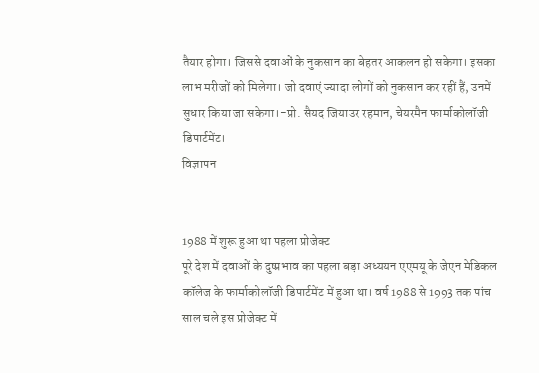तैयार होगा। जिससे दवाओं के नुकसान का बेहतर आकलन हो सकेगा। इसका लाभ मरीजों को मिलेगा। जो दवाएं ज्यादा लोगों को नुकसान कर रहीं हैं, उनमें सुधार किया जा सकेगा।-प्रो. सैयद जियाउर रहमान, चेयरमैन फार्माकोलॉजी डिपार्टमेंट।
विज्ञापन


1988 में शुरू हुआ था पहला प्रोजेक्ट
पूरे देश में दवाओं के दुष्प्रभाव का पहला बड़ा अध्ययन एएमयू के जेएन मेडिकल कॉलेज के फार्माकोलॉजी डिपार्टमेंट में हुआ था। वर्ष 1988 से 1993 तक पांच साल चले इस प्रोजेक्ट में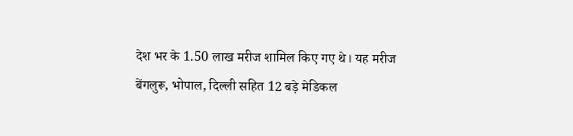देश भर के 1.50 लाख मरीज शामिल किए गए थे। यह मरीज बेंगलुरू, भोपाल, दिल्ली सहित 12 बड़े मेडिकल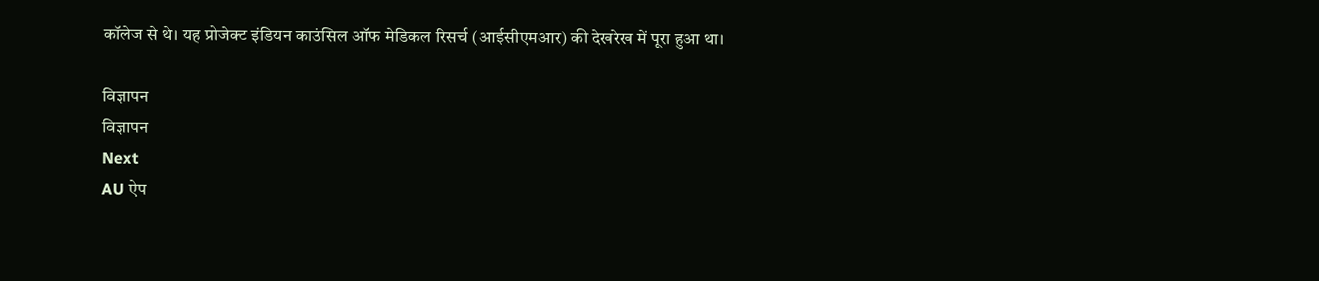कॉलेज से थे। यह प्रोजेक्ट इंडियन काउंसिल ऑफ मेडिकल रिसर्च (आईसीएमआर) की देखरेख में पूरा हुआ था।

विज्ञापन
विज्ञापन
Next
AU ऐप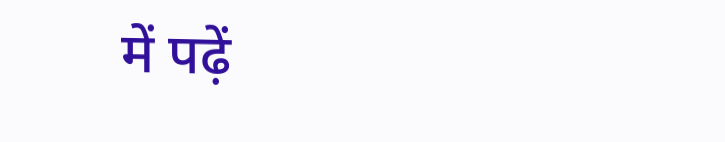में पढ़ें